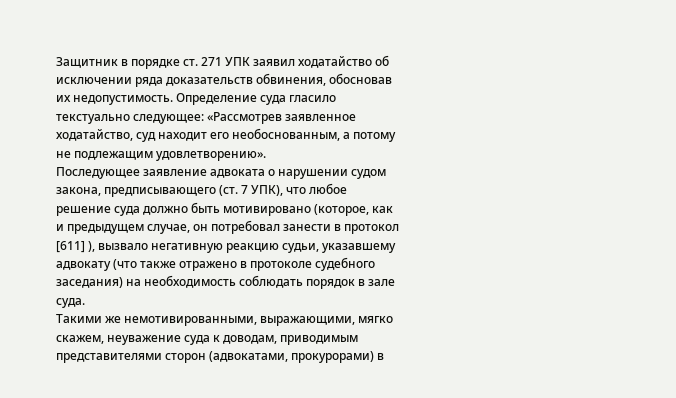Защитник в порядке ст. 271 УПК заявил ходатайство об исключении ряда доказательств обвинения, обосновав их недопустимость. Определение суда гласило текстуально следующее: «Рассмотрев заявленное ходатайство, суд находит его необоснованным, а потому не подлежащим удовлетворению».
Последующее заявление адвоката о нарушении судом закона, предписывающего (ст. 7 УПК), что любое решение суда должно быть мотивировано (которое, как и предыдущем случае, он потребовал занести в протокол [611] ), вызвало негативную реакцию судьи, указавшему адвокату (что также отражено в протоколе судебного заседания) на необходимость соблюдать порядок в зале суда.
Такими же немотивированными, выражающими, мягко скажем, неуважение суда к доводам, приводимым представителями сторон (адвокатами, прокурорами) в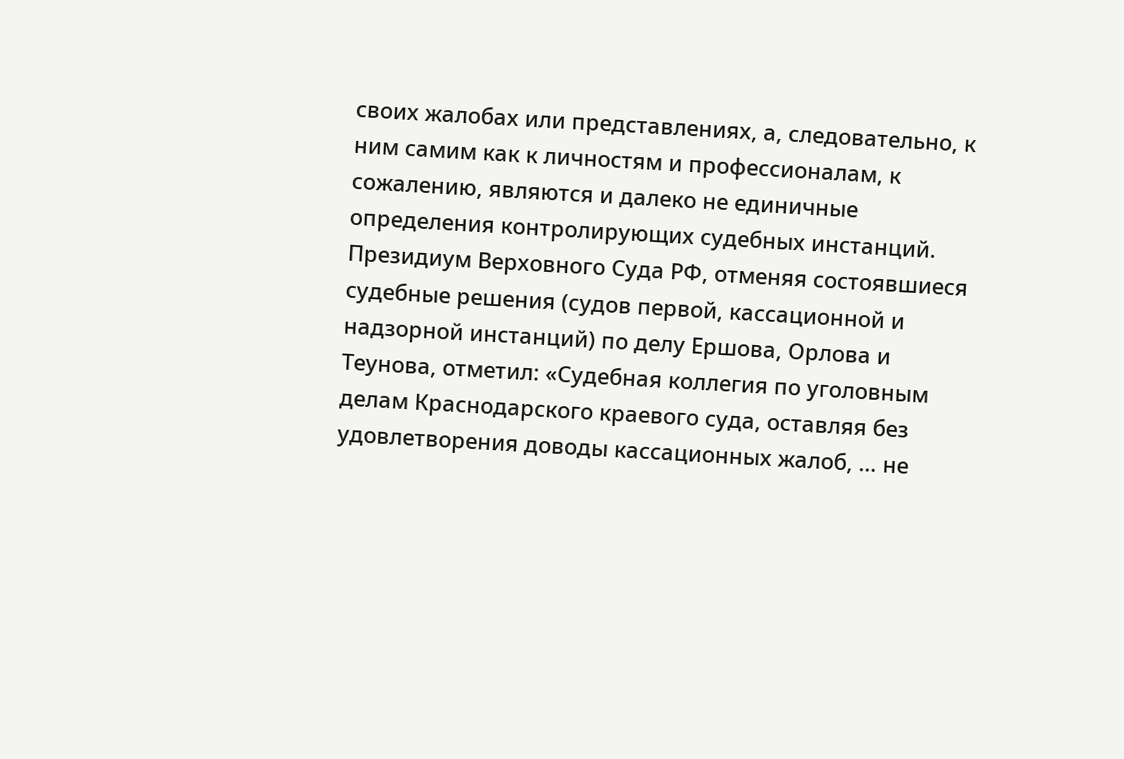своих жалобах или представлениях, а, следовательно, к ним самим как к личностям и профессионалам, к сожалению, являются и далеко не единичные определения контролирующих судебных инстанций.
Президиум Верховного Суда РФ, отменяя состоявшиеся судебные решения (судов первой, кассационной и надзорной инстанций) по делу Ершова, Орлова и Теунова, отметил: «Судебная коллегия по уголовным делам Краснодарского краевого суда, оставляя без удовлетворения доводы кассационных жалоб, … не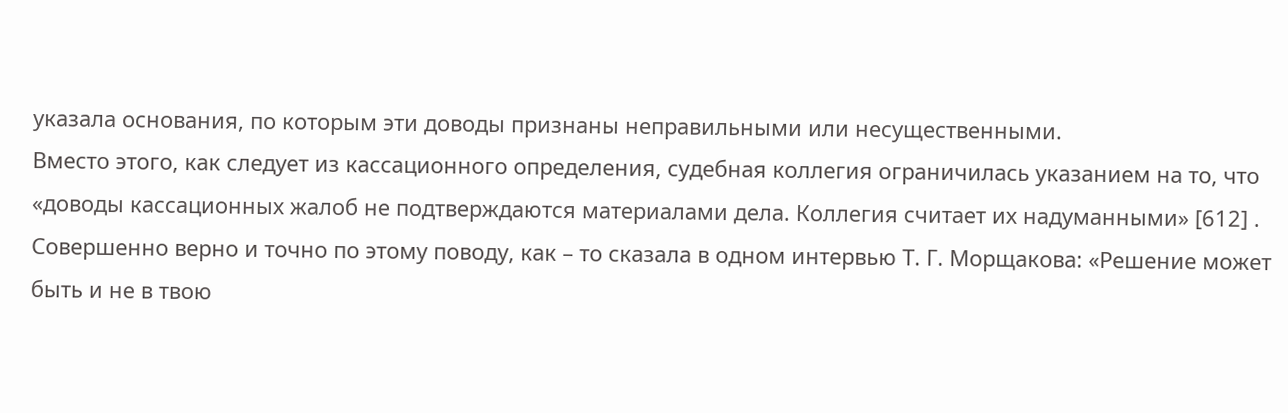указала основания, по которым эти доводы признаны неправильными или несущественными.
Вместо этого, как следует из кассационного определения, судебная коллегия ограничилась указанием на то, что «доводы кассационных жалоб не подтверждаются материалами дела. Коллегия считает их надуманными» [612] .
Совершенно верно и точно по этому поводу, как – то сказала в одном интервью Т. Г. Морщакова: «Решение может быть и не в твою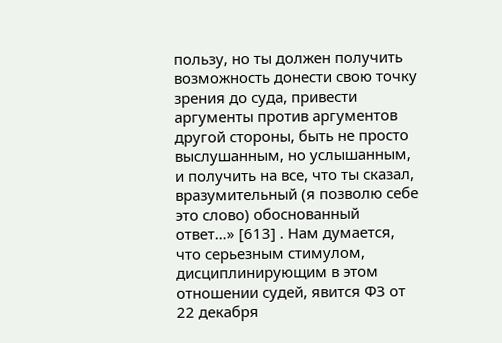пользу, но ты должен получить возможность донести свою точку зрения до суда, привести аргументы против аргументов другой стороны, быть не просто выслушанным, но услышанным, и получить на все, что ты сказал, вразумительный (я позволю себе это слово) обоснованный ответ…» [613] . Нам думается, что серьезным стимулом, дисциплинирующим в этом отношении судей, явится ФЗ от 22 декабря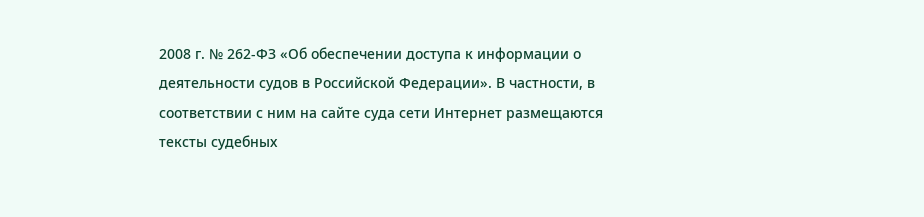2008 г. № 262-ФЗ «Об обеспечении доступа к информации о деятельности судов в Российской Федерации». В частности, в соответствии с ним на сайте суда сети Интернет размещаются тексты судебных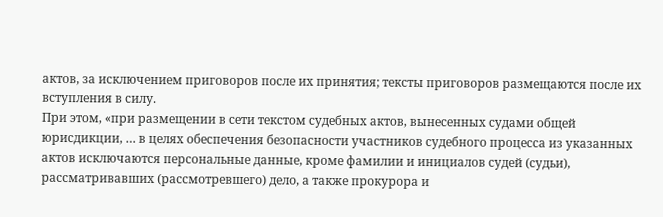актов, за исключением приговоров после их принятия; тексты приговоров размещаются после их вступления в силу.
При этом, «при размещении в сети текстом судебных актов, вынесенных судами общей юрисдикции, … в целях обеспечения безопасности участников судебного процесса из указанных актов исключаются персональные данные, кроме фамилии и инициалов судей (судьи), рассматривавших (рассмотревшего) дело, а также прокурора и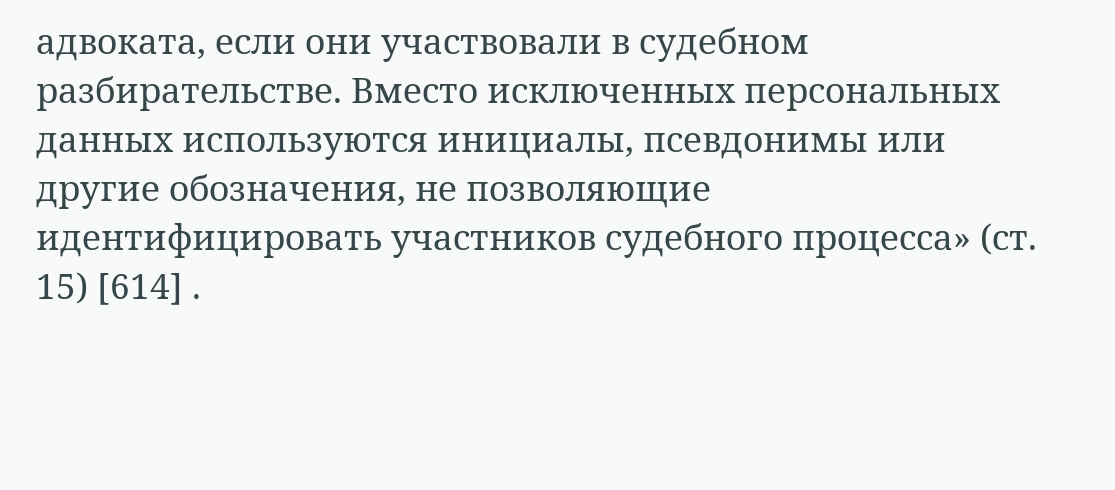адвоката, если они участвовали в судебном разбирательстве. Вместо исключенных персональных данных используются инициалы, псевдонимы или другие обозначения, не позволяющие идентифицировать участников судебного процесса» (ст. 15) [614] .